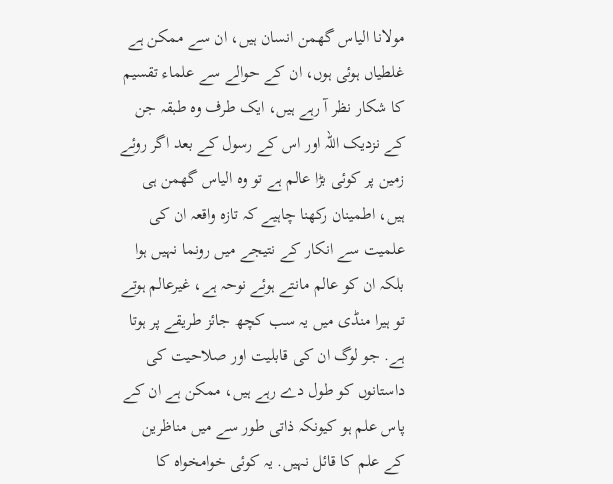مولانا الیاس گھمن انسان ہیں، ان سے ممکن ہے غلطیاں ہوئی ہوں، ان کے حوالے سے علماء تقسیم کا شکار نظر آ رہے ہیں، ایک طرف وہ طبقہ جن کے نزدیک اللہ اور اس کے رسول کے بعد اگر روئے زمین پر کوئی بڑا عالم ہے تو وہ الیاس گھمن ہی ہیں، اطمینان رکھنا چاہیے کہ تازہ واقعہ ان کی علمیت سے انکار کے نتیجے میں رونما نہیں ہوا بلکہ ان کو عالم مانتے ہوئے نوحہ ہے، غیرعالم ہوتے تو ہیرا منڈی میں یہ سب کچھ جائز طریقے پر ہوتا ہے. جو لوگ ان کی قابلیت اور صلاحیت کی داستانوں کو طول دے رہے ہیں، ممکن ہے ان کے پاس علم ہو کیونکہ ذاتی طور سے میں مناظرین کے علم کا قائل نہیں. یہ کوئی خوامخواہ کا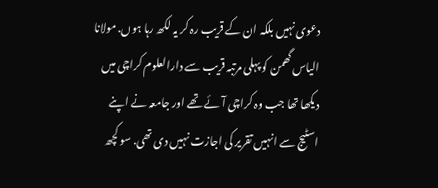دعوی نہیں بلکہ ان کے قریب رہ کر یہ لکھ رہا ہوں. مولانا الیاس گھمن کو پہلی مرتبہ قریب سے دارالعلوم کراچی میں دیکھا تھا جب وہ کراچی آئے تھے اور جامعہ نے اپنے اسٹیج سے انہیں تقریر کی اجازت نہیں دی تھی. سو کچھ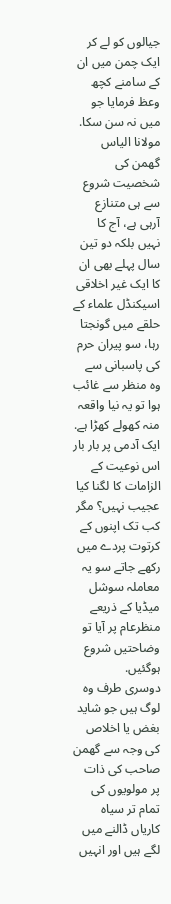جیالوں کو لے کر ایک چمن میں ان کے سامنے کچھ وعظ فرمایا جو میں نہ سن سکا.
مولانا الیاس گھمن کی شخصیت شروع سے ہی متنازع آرہی ہے، آج کا نہیں بلکہ دو تین سال پہلے بھی ان کا ایک غیر اخلاقی اسیکنڈل علماء کے حلقے میں گونجتا رہا، سو پیران حرم کی پاسبانی سے وہ منظر سے غائب ہوا تو یہ نیا واقعہ منہ کھولے کھڑا ہے. ایک آدمی پر بار بار اس نوعیت کے الزامات کا لگنا کیا عجیب نہیں؟ مگر کب تک اپنوں کے کرتوت پردے میں رکھے جاتے سو یہ معاملہ سوشل میڈیا کے ذریعے منظرعام پر آیا تو وضاحتیں شروع ہوگئیں.
دوسری طرف وہ لوگ ہیں جو شاید بغض یا اخلاص کی وجہ سے گھمن صاحب کی ذات پر مولویوں کی تمام تر سیاہ کاریاں ڈالنے میں لگے ہیں اور انہیں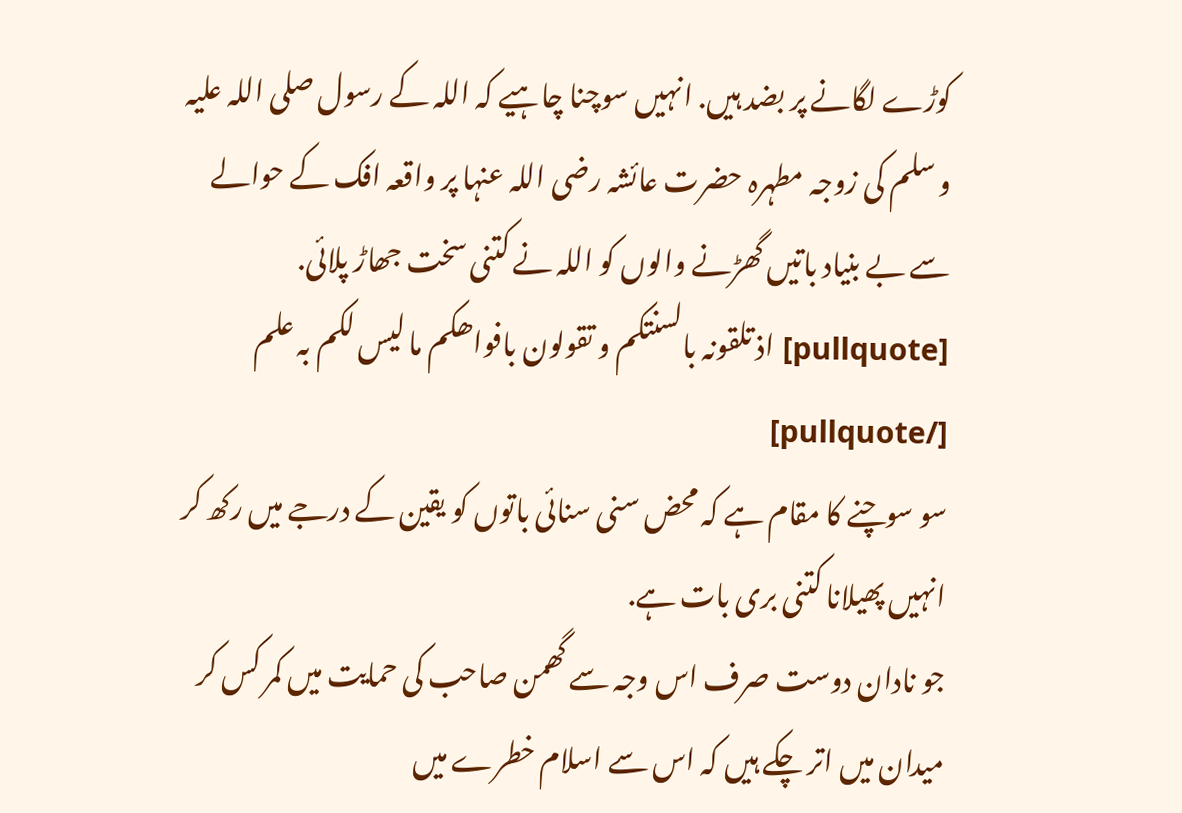کوڑے لگانے پر بضد ہیں. انہیں سوچنا چاہیے کہ اللہ کے رسول صلی اللہ علیہ و سلم کی زوجہ مطہرہ حضرت عائشہ رضی اللہ عنہا پر واقعہ افک کے حوالے سے بے بنیاد باتیں گھڑنے والوں کو اللہ نے کتنی سخت جھاڑ پلائی.
[pullquote] اذ تلقونہ بالسنتکم و تقولون بافواھکم ما لیس لکم بہ علم [/pullquote]
سو سوچنے کا مقام ہے کہ محض سنی سنائی باتوں کو یقین کے درجے میں رکھ کر انہیں پھیلانا کتنی بری بات ہے.
جو نادان دوست صرف اس وجہ سے گھمن صاحب کی حمایت میں کمر کس کر میدان میں اتر چکے ہیں کہ اس سے اسلام خطرے میں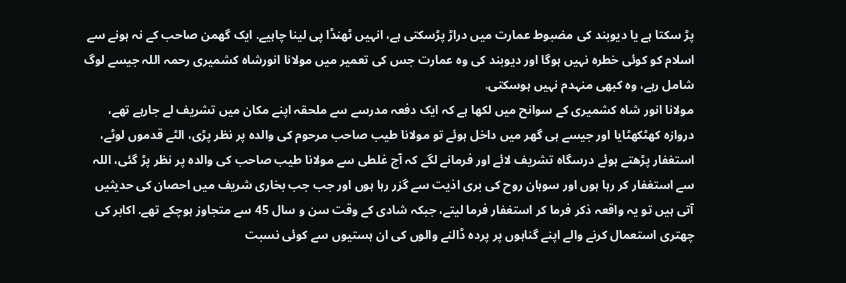پڑ سکتا ہے یا دیوبند کی مضبوط عمارت میں دراڑ پڑسکتی ہے، انہیں ٹھنڈا پی لینا چاہیے. ایک گھمن صاحب کے نہ ہونے سے اسلام کو کوئی خطرہ نہیں ہوگا اور دیوبند کی وہ عمارت جس کی تعمیر میں مولانا انورشاہ کشمیری رحمہ اللہ جیسے لوگ شامل رہے، وہ کبھی منہدم نہیں ہوسکتی.
مولانا انور شاہ کشمیری کے سوانح میں لکھا ہے کہ ایک دفعہ مدرسے سے ملحقہ اپنے مکان میں تشریف لے جارہے تھے، دروازہ کھٹکھٹایا اور جیسے ہی گھر میں داخل ہوئے تو مولانا طیب صاحب مرحوم کی والدہ پر نظر پڑی، الٹے قدموں لوٹے، استغفار پڑھتے ہوئے درسگاہ تشریف لائے اور فرمانے لگے کہ آج غلطی سے مولانا طیب صاحب کی والدہ پر نظر پڑ گئی، اللہ سے استغفار کر رہا ہوں اور سوہان روح کی بری اذیت سے گزر رہا ہوں اور جب جب بخاری شریف میں احصان کی حدیثیں آتی ہیں تو یہ واقعہ ذکر فرما کر استغفار فرما لیتے، جبکہ شادی کے وقت سن و سال 45 سے متجاوز ہوچکے تھے. اکابر کی چھتری استعمال کرنے والے اپنے گناہوں پر پردہ ڈالنے والوں کی ان ہستیوں سے کوئی نسبت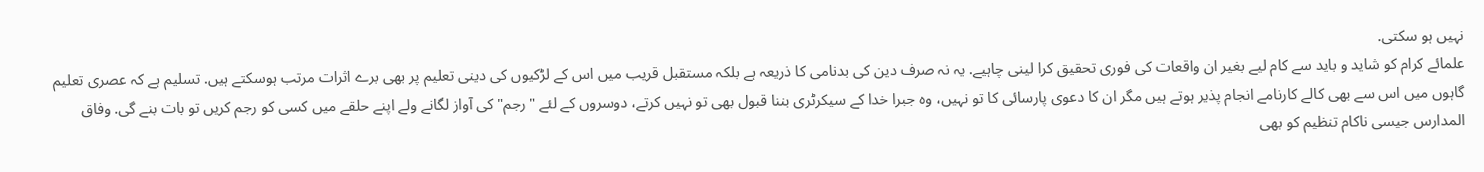نہیں ہو سکتی.
علمائے کرام کو شاید و باید سے کام لیے بغیر ان واقعات کی فوری تحقیق کرا لینی چاہیے. یہ نہ صرف دین کی بدنامی کا ذریعہ ہے بلکہ مستقبل قریب میں اس کے لڑکیوں کی دینی تعلیم پر بھی برے اثرات مرتب ہوسکتے ہیں. تسلیم ہے کہ عصری تعلیم گاہوں میں اس سے بھی کالے کارنامے انجام پذیر ہوتے ہیں مگر ان کا دعوی پارسائی کا تو نہیں، وہ جبرا خدا کے سیکرٹری بننا قبول بھی تو نہیں کرتے، دوسروں کے لئے " رجم" کی آواز لگانے ولے اپنے حلقے میں کسی کو رجم کریں تو بات بنے گی. وفاق المدارس جیسی ناکام تنظیم کو بھی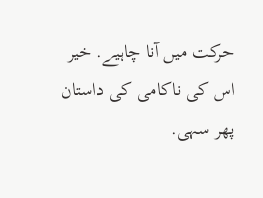حرکت میں آنا چاہیے. خیر اس کی ناکامی کی داستان پھر سہی.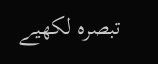تبصرہ لکھیے